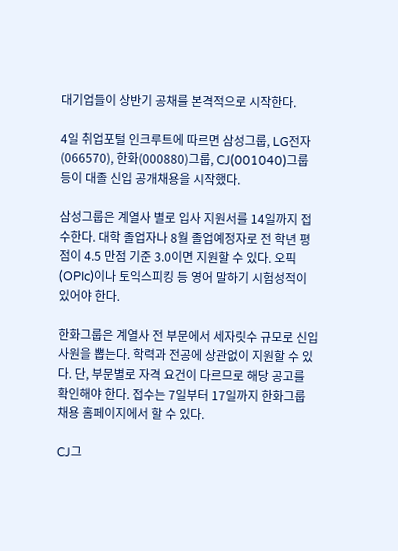대기업들이 상반기 공채를 본격적으로 시작한다.

4일 취업포털 인크루트에 따르면 삼성그룹, LG전자(066570), 한화(000880)그룹, CJ(001040)그룹 등이 대졸 신입 공개채용을 시작했다.

삼성그룹은 계열사 별로 입사 지원서를 14일까지 접수한다. 대학 졸업자나 8월 졸업예정자로 전 학년 평점이 4.5 만점 기준 3.0이면 지원할 수 있다. 오픽(OPIc)이나 토익스피킹 등 영어 말하기 시험성적이 있어야 한다.

한화그룹은 계열사 전 부문에서 세자릿수 규모로 신입사원을 뽑는다. 학력과 전공에 상관없이 지원할 수 있다. 단, 부문별로 자격 요건이 다르므로 해당 공고를 확인해야 한다. 접수는 7일부터 17일까지 한화그룹 채용 홈페이지에서 할 수 있다.

CJ그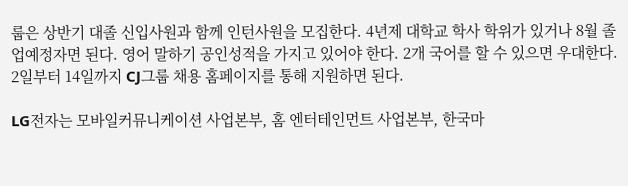룹은 상반기 대졸 신입사원과 함께 인턴사원을 모집한다. 4년제 대학교 학사 학위가 있거나 8월 졸업예정자면 된다. 영어 말하기 공인성적을 가지고 있어야 한다. 2개 국어를 할 수 있으면 우대한다. 2일부터 14일까지 CJ그룹 채용 홈페이지를 통해 지원하면 된다.

LG전자는 모바일커뮤니케이션 사업본부, 홈 엔터테인먼트 사업본부, 한국마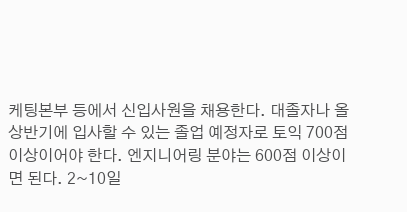케팅본부 등에서 신입사원을 채용한다. 대졸자나 올 상반기에 입사할 수 있는 졸업 예정자로 토익 700점 이상이어야 한다. 엔지니어링 분야는 600점 이상이면 된다. 2~10일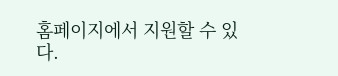홈페이지에서 지원할 수 있다.